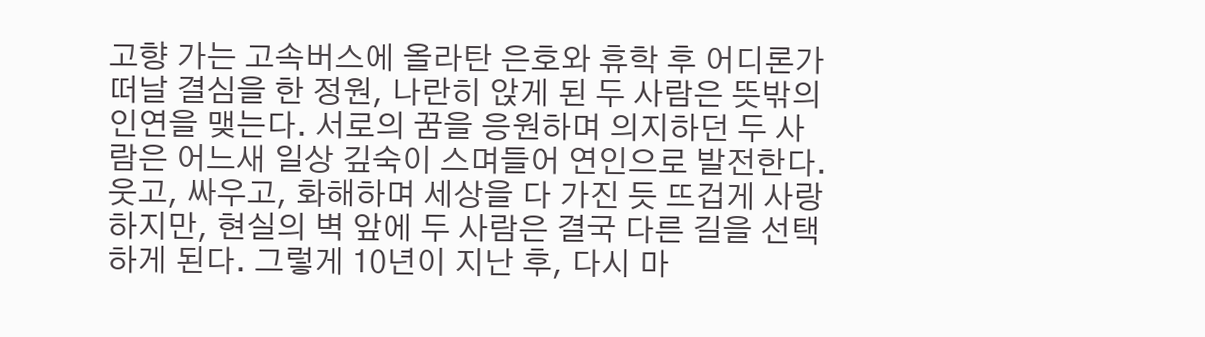고향 가는 고속버스에 올라탄 은호와 휴학 후 어디론가 떠날 결심을 한 정원, 나란히 앉게 된 두 사람은 뜻밖의 인연을 맺는다. 서로의 꿈을 응원하며 의지하던 두 사람은 어느새 일상 깊숙이 스며들어 연인으로 발전한다. 웃고, 싸우고, 화해하며 세상을 다 가진 듯 뜨겁게 사랑하지만, 현실의 벽 앞에 두 사람은 결국 다른 길을 선택하게 된다. 그렇게 10년이 지난 후, 다시 마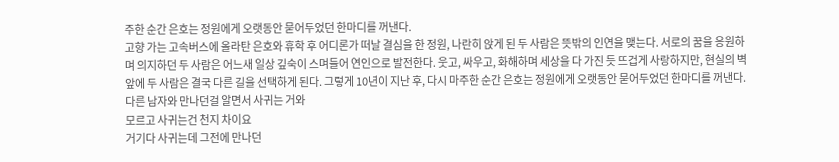주한 순간 은호는 정원에게 오랫동안 묻어두었던 한마디를 꺼낸다.
고향 가는 고속버스에 올라탄 은호와 휴학 후 어디론가 떠날 결심을 한 정원, 나란히 앉게 된 두 사람은 뜻밖의 인연을 맺는다. 서로의 꿈을 응원하며 의지하던 두 사람은 어느새 일상 깊숙이 스며들어 연인으로 발전한다. 웃고, 싸우고, 화해하며 세상을 다 가진 듯 뜨겁게 사랑하지만, 현실의 벽 앞에 두 사람은 결국 다른 길을 선택하게 된다. 그렇게 10년이 지난 후, 다시 마주한 순간 은호는 정원에게 오랫동안 묻어두었던 한마디를 꺼낸다.
다른 남자와 만나던걸 알면서 사귀는 거와
모르고 사귀는건 천지 차이요
거기다 사귀는데 그전에 만나던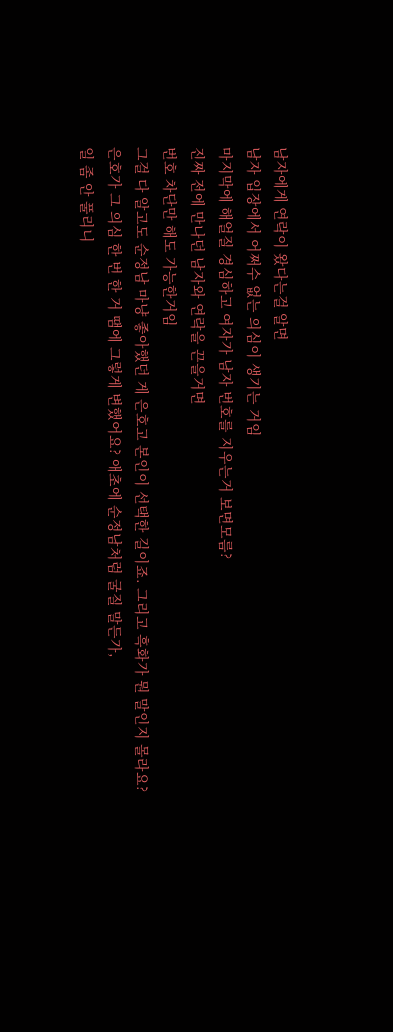남자에게 연락이 왔다는걸 알면
남자 입장에서 어쩌수 없는 의심이 생기는 거임
마지막에 해얼질 경심하고 여자가 남자 번호를 지우는거 보면모름?
진짜 전에 만나던 남자와 연락을 끈을거면
번호 차단만 해도 가능한거임
그걸 다 알고도 순정남 마냥 좋아했던 게 은호고 본인이 선택한 길이죠. 그리고 흑화가 뭔 말인지 몰라요?
은호가 그 의심 한 번 한 거 땜에 그렇게 변했어요? 애초에 순정남처럼 굴질 말든가,
일 좀 안 풀리니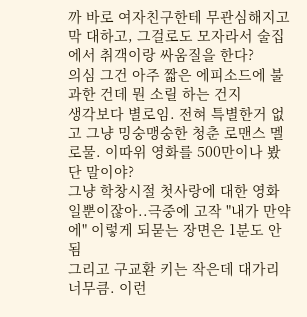까 바로 여자친구한테 무관심해지고 막 대하고, 그걸로도 모자라서 술집에서 취객이랑 싸움질을 한다?
의심 그건 아주 짧은 에피소드에 불과한 건데 뭔 소릴 하는 건지
생각보다 별로임. 전혀 특별한거 없고 그냥 밍숭맹숭한 청춘 로맨스 멜로물. 이따위 영화를 500만이나 봤단 말이야?
그냥 학창시절 첫사랑에 대한 영화일뿐이잖아..극중에 고작 "내가 만약에" 이렇게 되묻는 장면은 1분도 안됨
그리고 구교환 키는 작은데 대가리 너무큼. 이런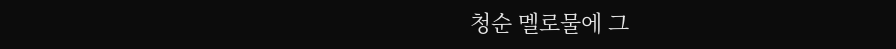청순 멜로물에 그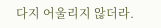다지 어울리지 않더라.